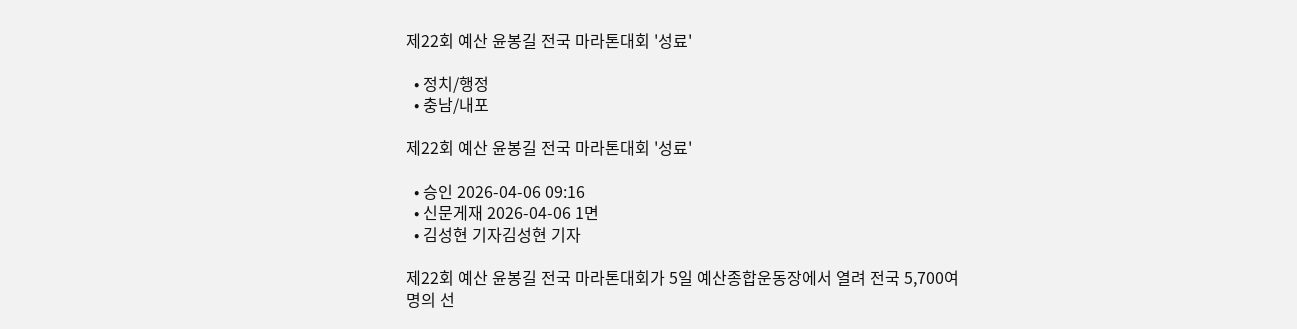제22회 예산 윤봉길 전국 마라톤대회 '성료'

  • 정치/행정
  • 충남/내포

제22회 예산 윤봉길 전국 마라톤대회 '성료'

  • 승인 2026-04-06 09:16
  • 신문게재 2026-04-06 1면
  • 김성현 기자김성현 기자

제22회 예산 윤봉길 전국 마라톤대회가 5일 예산종합운동장에서 열려 전국 5,700여 명의 선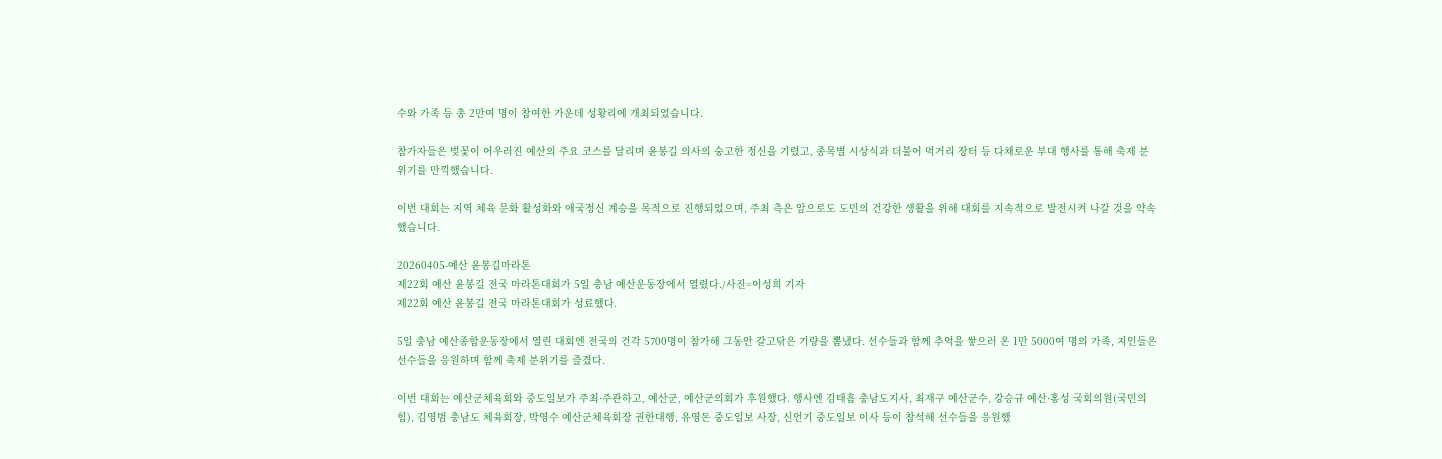수와 가족 등 총 2만여 명이 참여한 가운데 성황리에 개최되었습니다.

참가자들은 벚꽃이 어우러진 예산의 주요 코스를 달리며 윤봉길 의사의 숭고한 정신을 기렸고, 종목별 시상식과 더불어 먹거리 장터 등 다채로운 부대 행사를 통해 축제 분위기를 만끽했습니다.

이번 대회는 지역 체육 문화 활성화와 애국정신 계승을 목적으로 진행되었으며, 주최 측은 앞으로도 도민의 건강한 생활을 위해 대회를 지속적으로 발전시켜 나갈 것을 약속했습니다.

20260405-예산 윤봉길마라톤
제22회 예산 윤봉길 전국 마라톤대회가 5일 충남 예산운동장에서 열렸다./사진=이성희 기자
제22회 예산 윤봉길 전국 마라톤대회가 성료했다.

5일 충남 예산종합운동장에서 열린 대회엔 전국의 건각 5700명이 참가해 그동안 갈고닦은 기량을 뽐냈다. 선수들과 함께 추억을 쌓으러 온 1만 5000여 명의 가족, 지인들은 선수들을 응원하며 함께 축제 분위기를 즐겼다.

이번 대회는 예산군체육회와 중도일보가 주최·주관하고, 예산군, 예산군의회가 후원했다. 행사엔 김태흠 충남도지사, 최재구 예산군수, 강승규 예산·홍성 국회의원(국민의힘), 김영범 충남도 체육회장, 박영수 예산군체육회장 권한대행, 유영돈 중도일보 사장, 신언기 중도일보 이사 등이 참석해 선수들을 응원했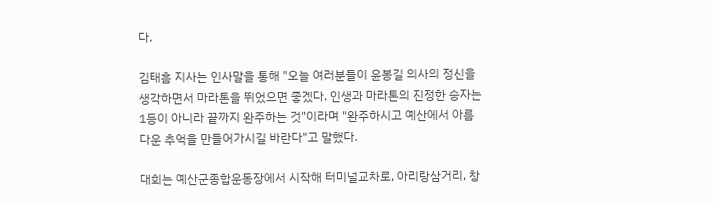다.

김태흠 지사는 인사말을 통해 "오늘 여러분들이 윤봉길 의사의 정신을 생각하면서 마라톤을 뛰었으면 좋겠다. 인생과 마라톤의 진정한 승자는 1등이 아니라 끝까지 완주하는 것"이라며 "완주하시고 예산에서 아름다운 추억을 만들어가시길 바란다"고 말했다.

대회는 예산군종합운동장에서 시작해 터미널교차로, 아리랑삼거리, 창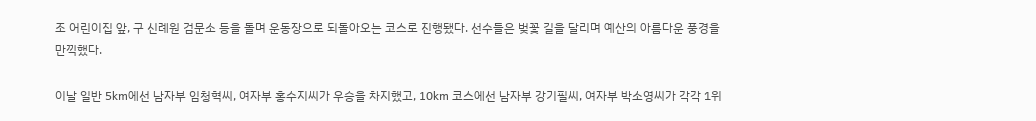조 어린이집 앞, 구 신례원 검문소 등을 돌며 운동장으로 되돌아오는 코스로 진행됐다. 선수들은 벚꽃 길을 달리며 예산의 아름다운 풍경을 만끽했다.

이날 일반 5km에선 남자부 임청혁씨, 여자부 홍수지씨가 우승을 차지했고, 10km 코스에선 남자부 강기필씨, 여자부 박소영씨가 각각 1위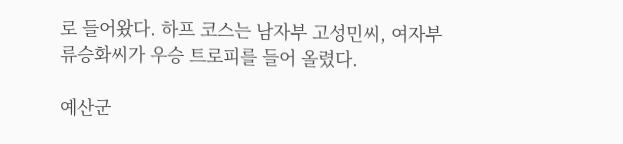로 들어왔다. 하프 코스는 남자부 고성민씨, 여자부 류승화씨가 우승 트로피를 들어 올렸다.

예산군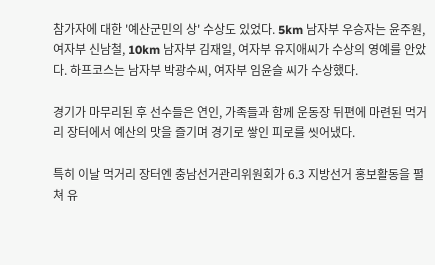참가자에 대한 '예산군민의 상' 수상도 있었다. 5km 남자부 우승자는 윤주원, 여자부 신남철, 10km 남자부 김재일, 여자부 유지애씨가 수상의 영예를 안았다. 하프코스는 남자부 박광수씨, 여자부 임윤슬 씨가 수상했다.

경기가 마무리된 후 선수들은 연인, 가족들과 함께 운동장 뒤편에 마련된 먹거리 장터에서 예산의 맛을 즐기며 경기로 쌓인 피로를 씻어냈다.

특히 이날 먹거리 장터엔 충남선거관리위원회가 6.3 지방선거 홍보활동을 펼쳐 유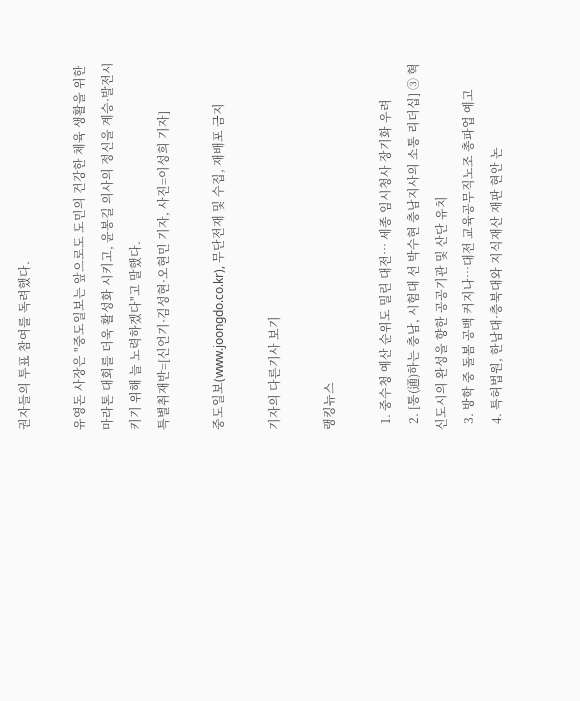권자들의 투표 참여를 독려했다.

유영돈 사장은 "중도일보는 앞으로도 도민의 건강한 체육 생활을 위한 마라톤 대회를 더욱 활성화 시키고, 윤봉길 의사의 정신을 계승·발전시키기 위해 늘 노력하겠다"고 말했다.
특별취재반=[신언기·김성현·오현민 기자, 사진=이성희 기자]

중도일보(www.joongdo.co.kr), 무단전재 및 수집, 재배포 금지

기자의 다른기사 보기

랭킹뉴스

  1. 중수청 예산 순위도 밀린 대전… 세종 임시청사 장기화 우려
  2. [통(通)하는 충남, 시험대 선 박수현 충남지사의 소통 리더십] ③ 혁신도시의 완성을 향한 공공기관 및 산단 유치
  3. 방학 중 돌봄 공백 커지나…대전 교육공무직노조 총파업 예고
  4. 특허법원, 한남대·충북대와 지식재산 재판 현안 논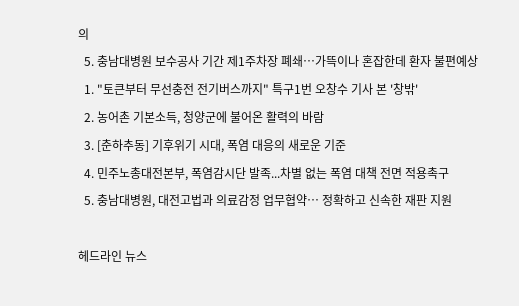의
  5. 충남대병원 보수공사 기간 제1주차장 폐쇄…가뜩이나 혼잡한데 환자 불편예상
  1. "토큰부터 무선충전 전기버스까지" 특구1번 오창수 기사 본 '창밖'
  2. 농어촌 기본소득, 청양군에 불어온 활력의 바람
  3. [춘하추동] 기후위기 시대, 폭염 대응의 새로운 기준
  4. 민주노총대전본부, 폭염감시단 발족...차별 없는 폭염 대책 전면 적용촉구
  5. 충남대병원, 대전고법과 의료감정 업무협약… 정확하고 신속한 재판 지원

헤드라인 뉴스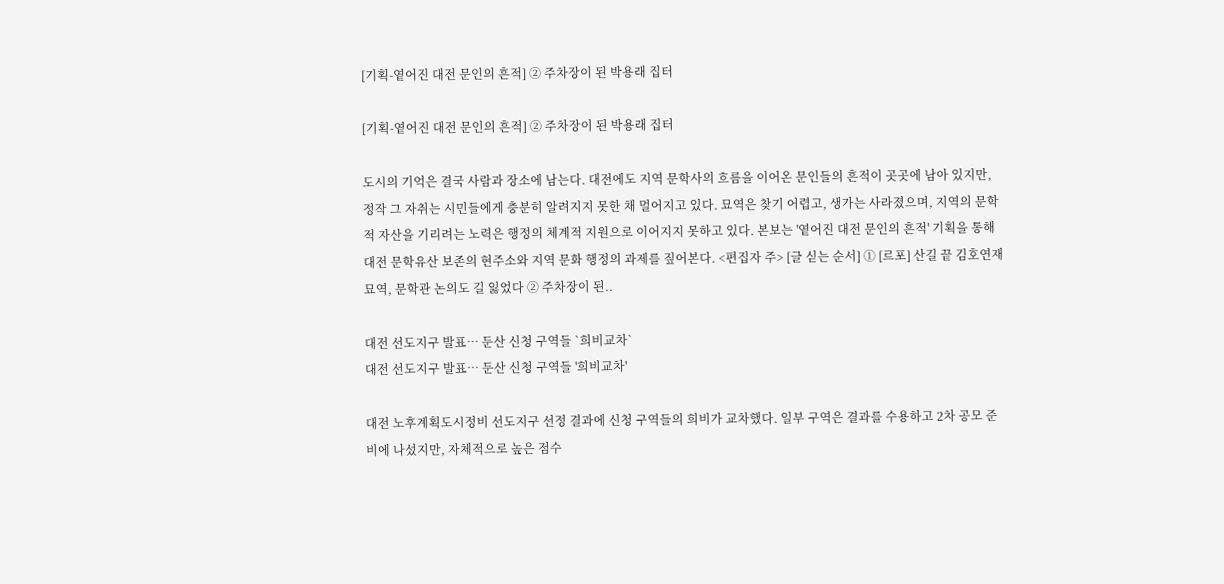[기획-옅어진 대전 문인의 흔적] ② 주차장이 된 박용래 집터

[기획-옅어진 대전 문인의 흔적] ② 주차장이 된 박용래 집터

도시의 기억은 결국 사람과 장소에 남는다. 대전에도 지역 문학사의 흐름을 이어온 문인들의 흔적이 곳곳에 남아 있지만, 정작 그 자취는 시민들에게 충분히 알려지지 못한 채 멀어지고 있다. 묘역은 찾기 어렵고, 생가는 사라졌으며, 지역의 문학적 자산을 기리려는 노력은 행정의 체계적 지원으로 이어지지 못하고 있다. 본보는 '옅어진 대전 문인의 흔적' 기획을 통해 대전 문학유산 보존의 현주소와 지역 문화 행정의 과제를 짚어본다. <편집자 주> [글 싣는 순서] ① [르포] 산길 끝 김호연재 묘역, 문학관 논의도 길 잃었다 ② 주차장이 된..

대전 선도지구 발표… 둔산 신청 구역들 `희비교차`
대전 선도지구 발표… 둔산 신청 구역들 '희비교차'

대전 노후계획도시정비 선도지구 선정 결과에 신청 구역들의 희비가 교차했다. 일부 구역은 결과를 수용하고 2차 공모 준비에 나섰지만, 자체적으로 높은 점수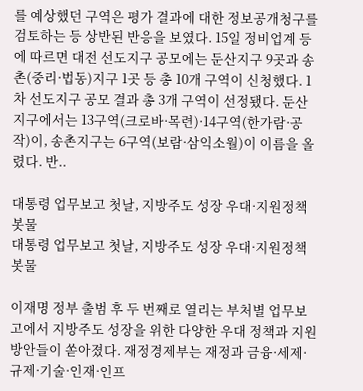를 예상했던 구역은 평가 결과에 대한 정보공개청구를 검토하는 등 상반된 반응을 보였다. 15일 정비업계 등에 따르면 대전 선도지구 공모에는 둔산지구 9곳과 송촌(중리·법동)지구 1곳 등 총 10개 구역이 신청했다. 1차 선도지구 공모 결과 총 3개 구역이 선정됐다. 둔산지구에서는 13구역(크로바·목련)·14구역(한가람·공작)이, 송촌지구는 6구역(보람·삼익소월)이 이름을 올렸다. 반..

대통령 업무보고 첫날, 지방주도 성장 우대·지원정책 봇물
대통령 업무보고 첫날, 지방주도 성장 우대·지원정책 봇물

이재명 정부 출범 후 두 번째로 열리는 부처별 업무보고에서 지방주도 성장을 위한 다양한 우대 정책과 지원 방안들이 쏟아졌다. 재정경제부는 재정과 금융·세제·규제·기술·인재·인프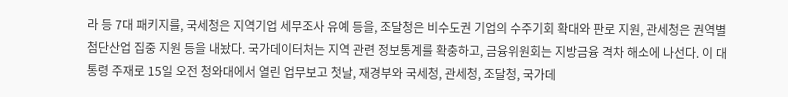라 등 7대 패키지를, 국세청은 지역기업 세무조사 유예 등을, 조달청은 비수도권 기업의 수주기회 확대와 판로 지원, 관세청은 권역별 첨단산업 집중 지원 등을 내놨다. 국가데이터처는 지역 관련 정보통계를 확충하고, 금융위원회는 지방금융 격차 해소에 나선다. 이 대통령 주재로 15일 오전 청와대에서 열린 업무보고 첫날, 재경부와 국세청, 관세청, 조달청, 국가데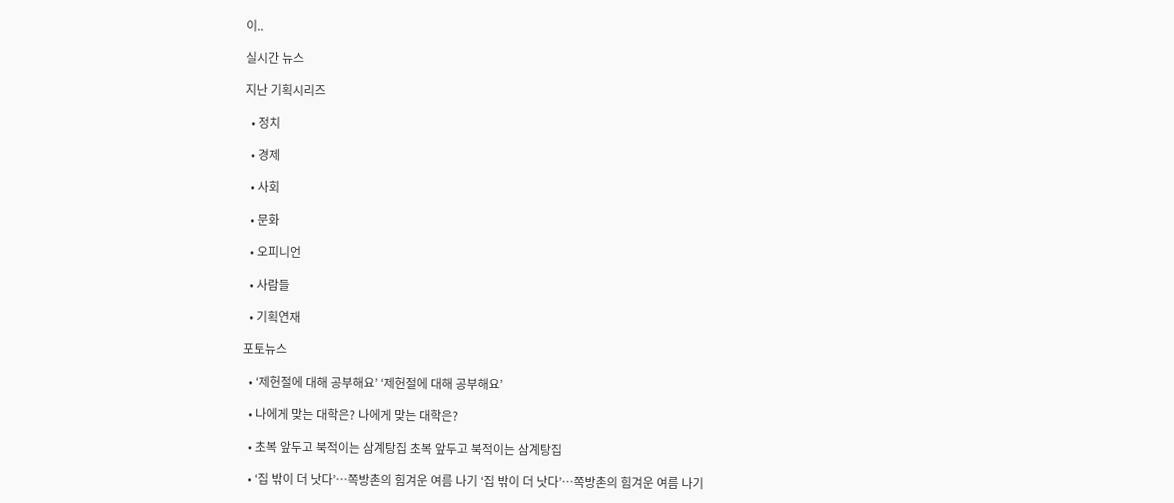이..

실시간 뉴스

지난 기획시리즈

  • 정치

  • 경제

  • 사회

  • 문화

  • 오피니언

  • 사람들

  • 기획연재

포토뉴스

  • ‘제헌절에 대해 공부해요’ ‘제헌절에 대해 공부해요’

  • 나에게 맞는 대학은? 나에게 맞는 대학은?

  • 초복 앞두고 북적이는 삼계탕집 초복 앞두고 북적이는 삼계탕집

  • ‘집 밖이 더 낫다’…쪽방촌의 힘겨운 여름 나기 ‘집 밖이 더 낫다’…쪽방촌의 힘겨운 여름 나기